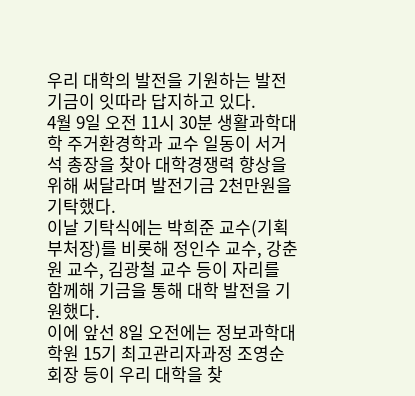우리 대학의 발전을 기원하는 발전기금이 잇따라 답지하고 있다.
4월 9일 오전 11시 30분 생활과학대학 주거환경학과 교수 일동이 서거석 총장을 찾아 대학경쟁력 향상을 위해 써달라며 발전기금 2천만원을 기탁했다.
이날 기탁식에는 박희준 교수(기획부처장)를 비롯해 정인수 교수, 강춘원 교수, 김광철 교수 등이 자리를 함께해 기금을 통해 대학 발전을 기원했다.
이에 앞선 8일 오전에는 정보과학대학원 15기 최고관리자과정 조영순 회장 등이 우리 대학을 찾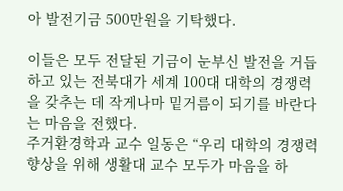아 발전기금 500만원을 기탁했다.

이들은 모두 전달된 기금이 눈부신 발전을 거듭하고 있는 전북대가 세계 100대 대학의 경쟁력을 갖추는 데 작게나마 밑거름이 되기를 바란다는 마음을 전했다.
주거환경학과 교수 일동은 “우리 대학의 경쟁력 향상을 위해 생활대 교수 모두가 마음을 하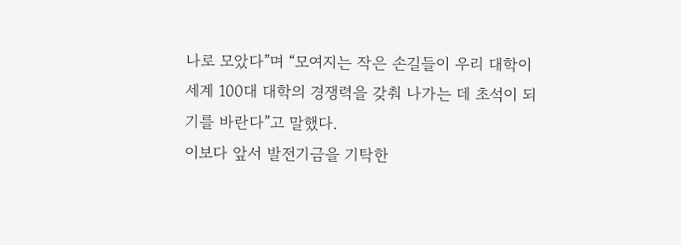나로 모았다”며 “모여지는 작은 손길들이 우리 대학이 세계 100대 대학의 경쟁력을 갖춰 나가는 데 초석이 되기를 바란다”고 말했다.
이보다 앞서 발전기금을 기탁한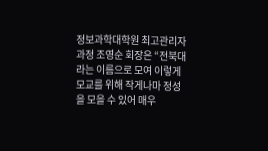정보과학대학원 최고관리자과정 조영순 회장은 “전북대라는 이름으로 모여 이렇게 모교를 위해 작게나마 정성을 모을 수 있어 매우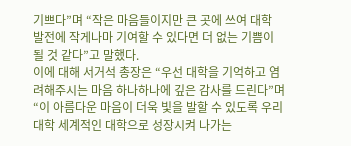기쁘다”며 “작은 마음들이지만 큰 곳에 쓰여 대학 발전에 작게나마 기여할 수 있다면 더 없는 기쁨이 될 것 같다”고 말했다.
이에 대해 서거석 총장은 “우선 대학을 기억하고 염려해주시는 마음 하나하나에 깊은 감사를 드린다”며 “이 아름다운 마음이 더욱 빛을 발할 수 있도록 우리 대학 세계적인 대학으로 성장시켜 나가는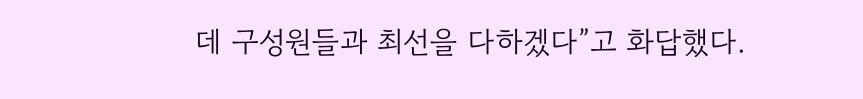데 구성원들과 최선을 다하겠다”고 화답했다.